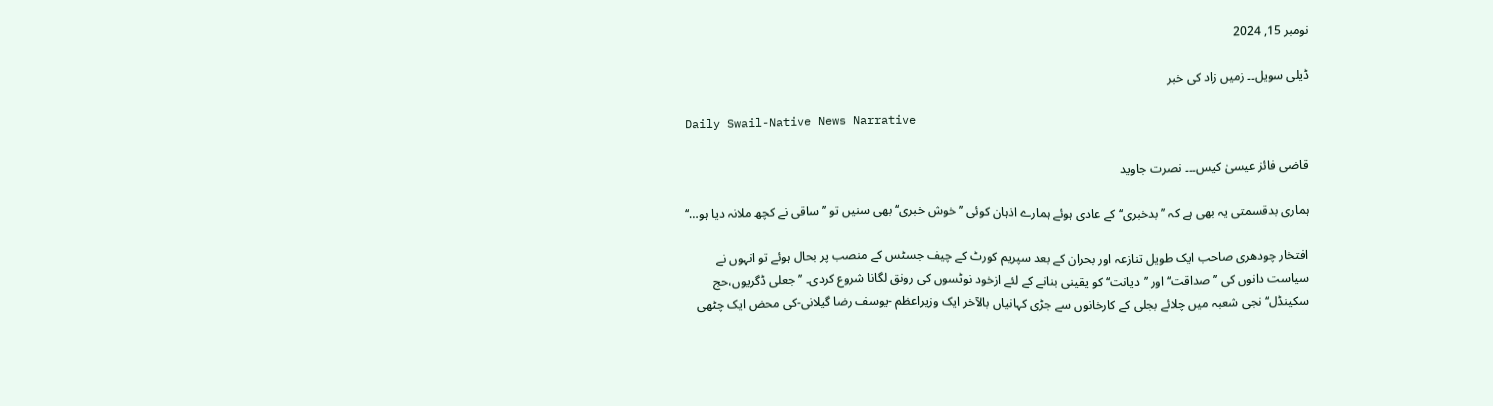نومبر 15, 2024

ڈیلی سویل۔۔ زمیں زاد کی خبر

Daily Swail-Native News Narrative

قاضی فائز عیسیٰ کیس۔۔۔ نصرت جاوید

ہماری بدقسمتی یہ بھی ہے کہ ’’بدخبری‘‘ کے عادی ہوئے ہمارے اذہان کوئی ’’خوش خبری‘‘ بھی سنیں تو ’’ساقی نے کچھ ملانہ دیا ہو…‘‘

افتخار چودھری صاحب ایک طویل تنازعہ اور بحران کے بعد سپریم کورٹ کے چیف جسٹس کے منصب پر بحال ہوئے تو انہوں نے سیاست دانوں کی ’’صداقت‘‘ اور ’’دیانت‘‘ کو یقینی بنانے کے لئے ازخود نوٹسوں کی رونق لگانا شروع کردی۔ ’’جعلی ڈگریوں،حج سکینڈل‘‘ نجی شعبہ میں چلائے بجلی کے کارخانوں سے جڑی کہانیاں بالآخر ایک وزیراعظم -یوسف رضا گیلانی-کی محض ایک چٹھی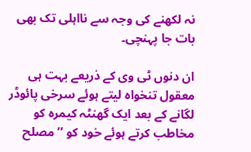نہ لکھنے کی وجہ سے نااہلی تک بھی بات جا پہنچی۔

ان دنوں ٹی وی کے ذریعے بہت ہی معقول تنخواہ لیتے ہوئے سرخی پائوڈر لگانے کے بعد ایک گھنٹہ کیمرہ کو مخاطب کرتے ہوئے خود کو ’’مصلح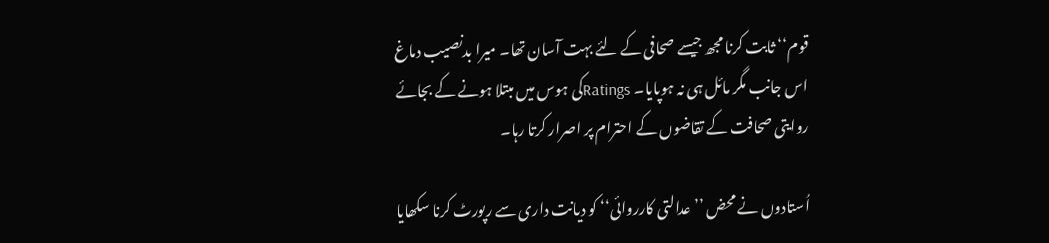قوم‘‘ ثابت کرنا مجھ جیسے صحافی کے لئے بہت آسان تھا۔ میرا بدنصیب دماغ اس جانب مگر مائل ہی نہ ہوپایا۔ Ratingsکی ہوس میں مبتلا ہونے کے بجائے روایتی صحافت کے تقاضوں کے احترام پر اصرار کرتا رہا۔

اُستادوں نے محض ’’عدالتی کارروائی‘‘ کو دیانت داری سے رپورٹ کرنا سکھایا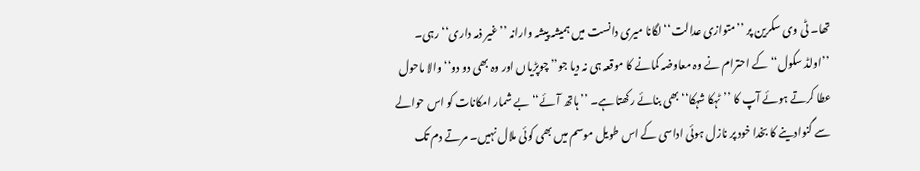تھا۔ ٹی وی سکرین پر ’’متوازی عدالت‘‘ لگانا میری دانست میں ہمیشہ پیشہ وارانہ ’’غیر ذمہ داری‘‘ رہی۔ ’’اولڈ سکول‘‘ کے احترام نے وہ معاوضہ کمانے کا موقعہ ہی نہ دیا جو’’چوپڑیاں اور وہ بھی دو دو‘‘ والا ماحول عطا کرتے ہوئے آپ کا ’’ٹہکا شہکا‘‘ بھی بنائے رکھتا ہے۔ ’’ہاتھ آئے‘‘ بے شمار امکانات کو اس حوالے سے گنوادینے کا بخدا خود پر نازل ہوئی اداسی کے اس طویل موسم میں بھی کوئی ملال نہیں۔ مرتے دم تک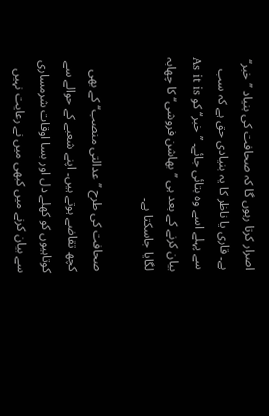اصرار کرتا رہوں گا کہ صحافت کی بنیاد ’’خبر‘‘ ہے۔ قاری یا ناظر کا یہ بنیادی حق ہے کہ سب سے پہلے اسے وہ بتائی جائے۔ ’’خبر‘‘ کو As it is بیان کرنے کے بعد ہی ’’بھاشن فروشی‘‘ کا چھابہ لگایا جاسکتا ہے۔

صحافت کی طرح ’’عدالتی منصب‘‘ کے بھی کچھ تقاضے ہوتے ہیں۔ اپنے شعبے کے حوالے سے کوتاہیوں کو کھلے دل اور بسا اوقات شرمساری سے بیان کرنے میں کبھی میں نے رعایت نہیں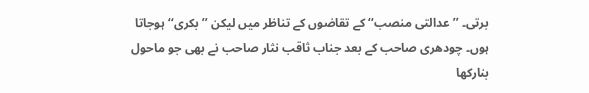برتی۔ ’’عدالتی منصب‘‘ کے تقاضوں کے تناظر میں لیکن ’’بکری‘‘ ہوجاتا ہوں۔ چودھری صاحب کے بعد جناب ثاقب نثار صاحب نے بھی جو ماحول بنارکھا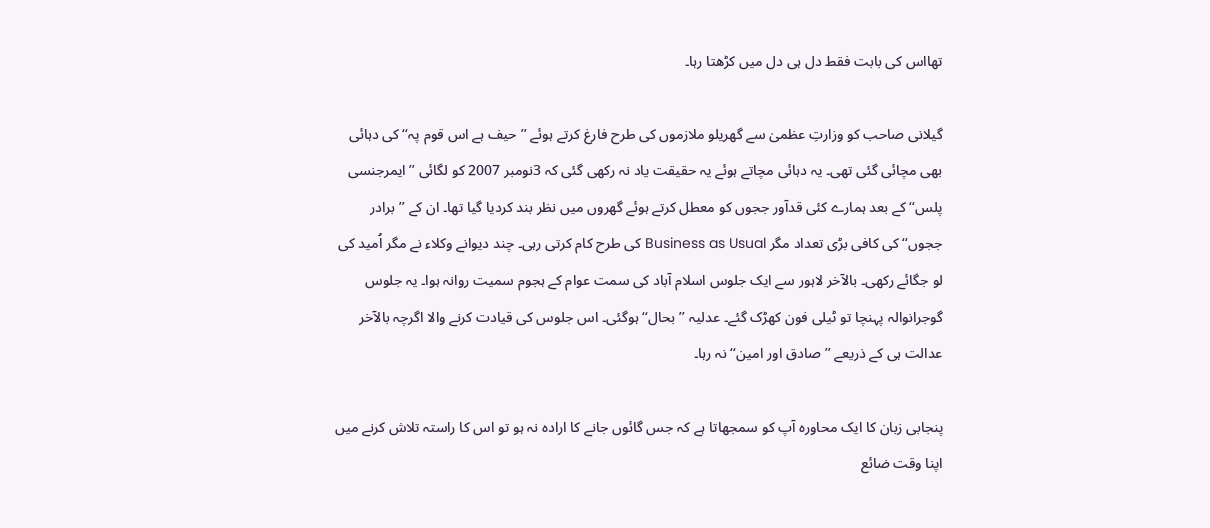تھااس کی بابت فقط دل ہی دل میں کڑھتا رہا۔

گیلانی صاحب کو وزارتِ عظمیٰ سے گھریلو ملازموں کی طرح فارغ کرتے ہوئے ’’حیف ہے اس قوم پہ‘‘ کی دہائی بھی مچائی گئی تھی۔ یہ دہائی مچاتے ہوئے یہ حقیقت یاد نہ رکھی گئی کہ 3نومبر 2007 کو لگائی ’’ایمرجنسی پلس‘‘ کے بعد ہمارے کئی قدآور ججوں کو معطل کرتے ہوئے گھروں میں نظر بند کردیا گیا تھا۔ ان کے ’’برادر ججوں‘‘ کی کافی بڑی تعداد مگر Business as Usual کی طرح کام کرتی رہی۔ چند دیوانے وکلاء نے مگر اُمید کی لو جگائے رکھی۔ بالآخر لاہور سے ایک جلوس اسلام آباد کی سمت عوام کے ہجوم سمیت روانہ ہوا۔ یہ جلوس گوجرانوالہ پہنچا تو ٹیلی فون کھڑک گئے۔ عدلیہ ’’بحال‘‘ ہوگئی۔ اس جلوس کی قیادت کرنے والا اگرچہ بالآخر عدالت ہی کے ذریعے ’’صادق اور امین‘‘ نہ رہا۔

پنجابی زبان کا ایک محاورہ آپ کو سمجھاتا ہے کہ جس گائوں جانے کا ارادہ نہ ہو تو اس کا راستہ تلاش کرنے میں اپنا وقت ضائع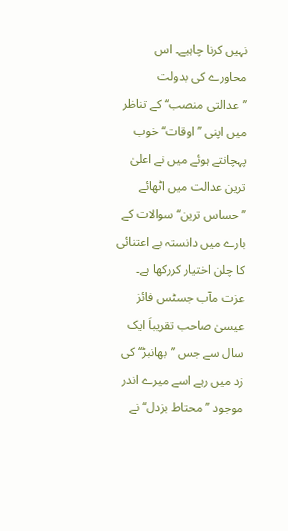نہیں کرنا چاہیے۔ اس محاورے کی بدولت ’’عدالتی منصب‘‘ کے تناظر میں اپنی ’’اوقات‘‘ خوب پہچانتے ہوئے میں نے اعلیٰ ترین عدالت میں اٹھائے ’’حساس ترین‘‘ سوالات کے بارے میں دانستہ بے اعتنائی کا چلن اختیار کررکھا ہے۔ عزت مآب جسٹس فائز عیسیٰ صاحب تقریباَ ایک سال سے جس ’’بھانبڑ‘‘ کی زد میں رہے اسے میرے اندر موجود ’’محتاط بزدل‘‘ نے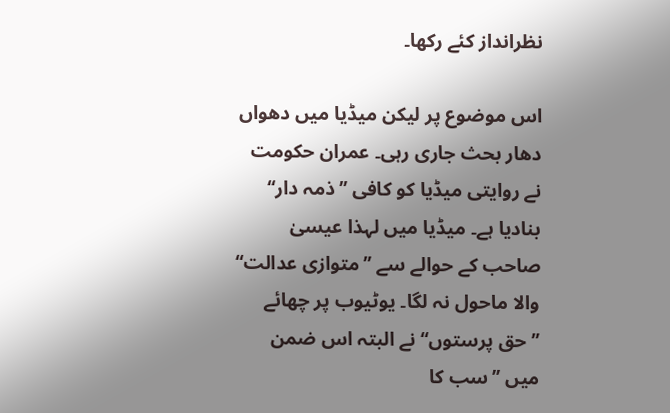نظرانداز کئے رکھا۔

اس موضوع پر لیکن میڈیا میں دھواں دھار بحث جاری رہی۔ عمران حکومت نے روایتی میڈیا کو کافی ’’ذمہ دار‘‘ بنادیا ہے۔ میڈیا میں لہذا عیسیٰ صاحب کے حوالے سے ’’متوازی عدالت‘‘ والا ماحول نہ لگا۔ یوٹیوب پر چھائے ’’حق پرستوں‘‘ نے البتہ اس ضمن میں ’’سب کا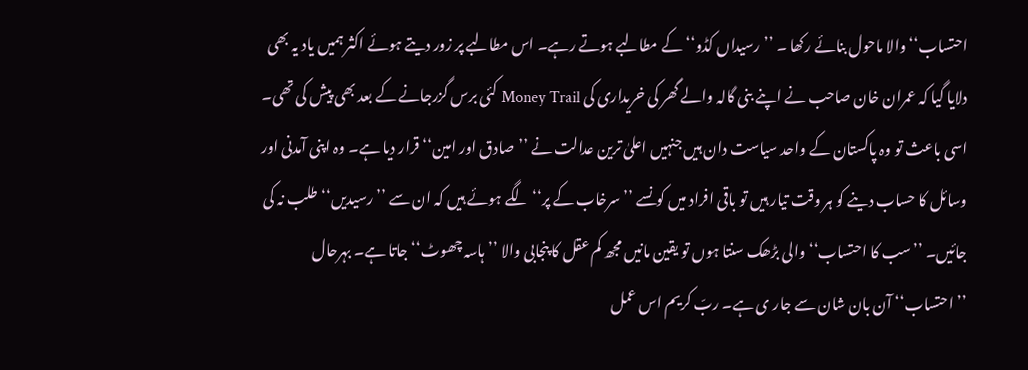احتساب‘‘ والا ماحول بنائے رکھا ۔ ’’رسیداں کڈو‘‘ کے مطالبے ہوتے رہے۔ اس مطالبے پر زور دیتے ہوئے اکثر ہمیں یاد یہ بھی دلایا گیا کہ عمران خان صاحب نے اپنے بنی گالہ والے گھر کی خریداری کی Money Trail کئی برس گزرجانے کے بعد بھی پیش کی تھی۔ اسی باعث تو وہ پاکستان کے واحد سیاست دان ہیں جنہیں اعلیٰ ترین عدالت نے ’’صادق اور امین‘‘ قرار دیا ہے۔ وہ اپنی آمدنی اور وسائل کا حساب دینے کو ہر وقت تیار ہیں تو باقی افراد میں کونسے ’’سرخاب کے پر‘‘ لگے ہوئے ہیں کہ ان سے ’’رسیدیں‘‘ طلب نہ کی جائیں۔ ’’سب کا احتساب‘‘ والی بڑھک سنتا ہوں تو یقین مانیں مجھ کم عقل کا پنجابی والا ’’ہاسہ چھوٹ‘‘ جاتا ہے۔ بہرحال ’’احتساب‘‘ آن بان شان سے جار ی ہے۔ ربّ کریم اس عمل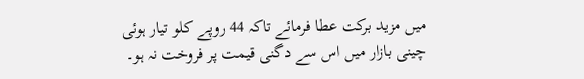میں مزید برکت عطا فرمائے تاکہ 44 روپے کلو تیار ہوئی چینی بازار میں اس سے دگنی قیمت پر فروخت نہ ہو۔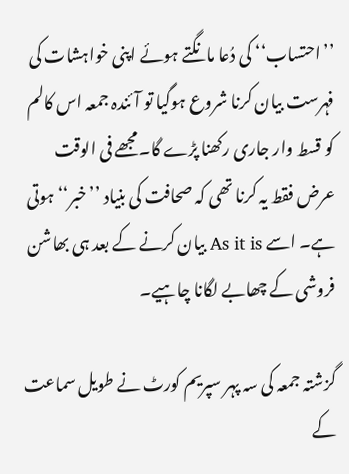’’احتساب‘‘ کی دُعا مانگتے ہوئے اپنی خواہشات کی فہرست بیان کرنا شروع ہوگیا تو آئندہ جمعہ اس کالم کو قسط وار جاری رکھنا پڑے گا۔مجھے فی الوقت عرض فقط یہ کرنا تھی کہ صحافت کی بنیاد ’’خبر‘‘ ہوتی ہے۔ اسے As it is بیان کرنے کے بعد ہی بھاشن فروشی کے چھابے لگانا چاہیے۔

گزشتہ جمعہ کی سہ پہر سپریم کورٹ نے طویل سماعت کے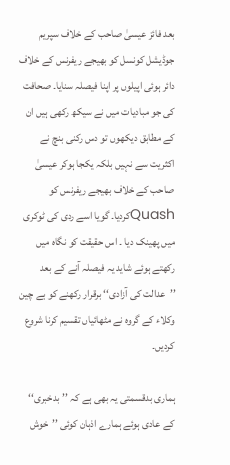بعد فائز عیسیٰ صاحب کے خلاف سپریم جوڈیشل کونسل کو بھیجے ریفرنس کے خلاف دائر ہوئی اپیلوں پر اپنا فیصلہ سنایا۔ صحافت کی جو مبادیات میں نے سیکھ رکھی ہیں ان کے مطابق دیکھوں تو دس رکنی بنچ نے اکثریت سے نہیں بلکہ یکجا ہوکر عیسیٰ صاحب کے خلاف بھیجے ریفرنس کو Quashکردیا۔ گویا اسے ردی کی ٹوکری میں پھینک دیا ۔ اس حقیقت کو نگاہ میں رکھتے ہوئے شاید یہ فیصلہ آنے کے بعد ’’عدالت کی آزادی‘‘ برقرار رکھنے کو بے چین وکلاء کے گروہ نے مٹھائیاں تقسیم کرنا شروع کردیں۔

ہماری بدقسمتی یہ بھی ہے کہ ’’بدخبری‘‘ کے عادی ہوئے ہمارے اذہان کوئی ’’خوش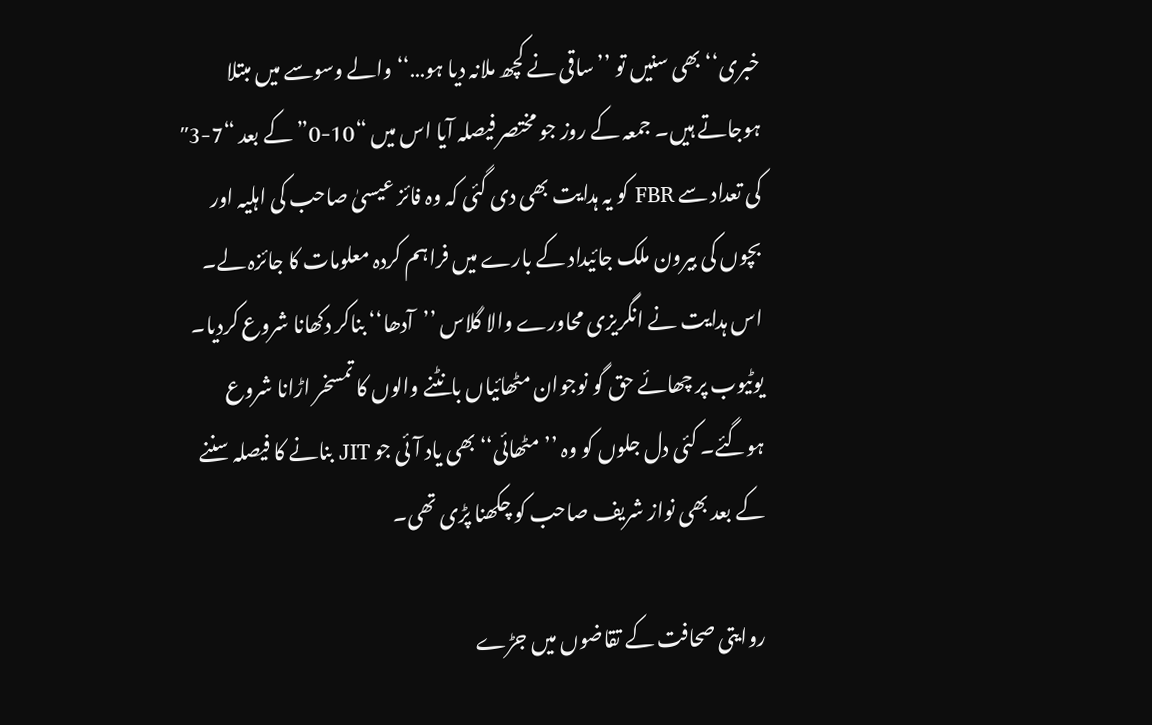خبری‘‘ بھی سنیں تو ’’ساقی نے کچھ ملانہ دیا ہو…‘‘ والے وسوسے میں مبتلا ہوجاتے ہیں۔ جمعہ کے روز جو مختصر فیصلہ آیا اس میں “10-0” کے بعد “7-3″ کی تعداد سے FBR کو یہ ہدایت بھی دی گئی کہ وہ فائز عیسیٰ صاحب کی اہلیہ اور بچوں کی بیرون ملک جائیداد کے بارے میں فراہم کردہ معلومات کا جائزہ لے۔ اس ہدایت نے انگریزی محاورے والا گلاس ’’آدھا‘‘ بناکر دکھانا شروع کردیا۔ یوٹیوب پر چھائے حق گو نوجوان مٹھائیاں بانٹنے والوں کا تمسخر اڑانا شروع ہوگئے۔ کئی دل جلوں کو وہ ’’مٹھائی‘‘ بھی یاد آئی جو JIT بنانے کا فیصلہ سننے کے بعد بھی نواز شریف صاحب کو چکھنا پڑی تھی۔

روایتی صحافت کے تقاضوں میں جڑے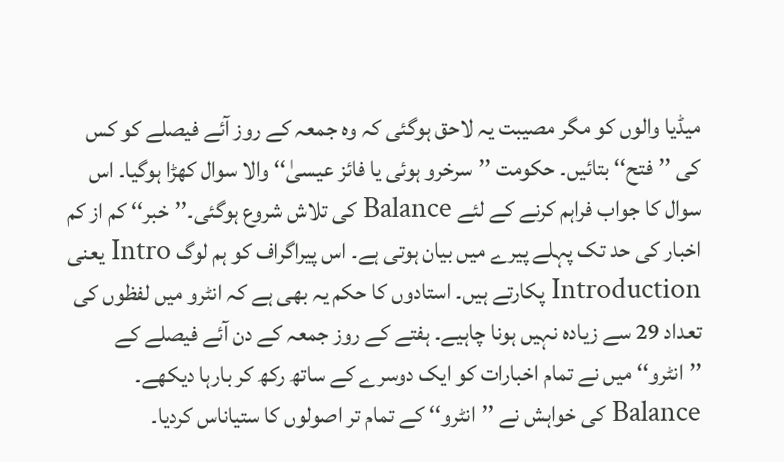میڈیا والوں کو مگر مصیبت یہ لاحق ہوگئی کہ وہ جمعہ کے روز آئے فیصلے کو کس کی ’’فتح‘‘ بتائیں۔ حکومت ’’سرخرو ہوئی یا فائز عیسیٰ‘‘ والا سوال کھڑا ہوگیا۔ اس سوال کا جواب فراہم کرنے کے لئے Balance کی تلاش شروع ہوگئی۔’’خبر‘‘ کم از کم اخبار کی حد تک پہلے پیرے میں بیان ہوتی ہے۔ اس پیراگراف کو ہم لوگ Intro یعنی Introduction پکارتے ہیں۔ استادوں کا حکم یہ بھی ہے کہ انٹرو میں لفظوں کی تعداد 29 سے زیادہ نہیں ہونا چاہیے۔ ہفتے کے روز جمعہ کے دن آئے فیصلے کے ’’انٹرو‘‘ میں نے تمام اخبارات کو ایک دوسرے کے ساتھ رکھ کر بارہا دیکھے۔ Balance کی خواہش نے ’’انٹرو‘‘ کے تمام تر اصولوں کا ستیاناس کردیا۔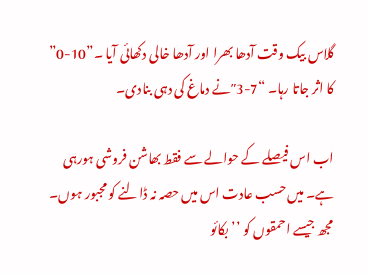گلاس بیک وقت آدھا بھرا اور آدھا خالی دکھائی آیا ۔”10-0” کا اثر جاتا رہا۔ “7-3″نے دماغ کی دہی بنادی۔

اب اس فیصلے کے حوالے سے فقط بھاشن فروشی ہورہی ہے۔ میں حسب عادت اس میں حصہ نہ ڈالنے کو مجبور ہوں۔ مجھ جیسے احمقوں کو ’’بکائو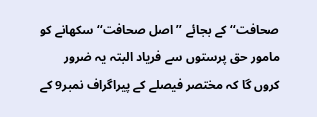صحافت‘‘ کے بجائے ’’اصل صحافت‘‘ سکھانے کو مامور حق پرستوں سے فریاد البتہ یہ ضرور کروں گا کہ مختصر فیصلے کے پیراگراف نمبر9 کے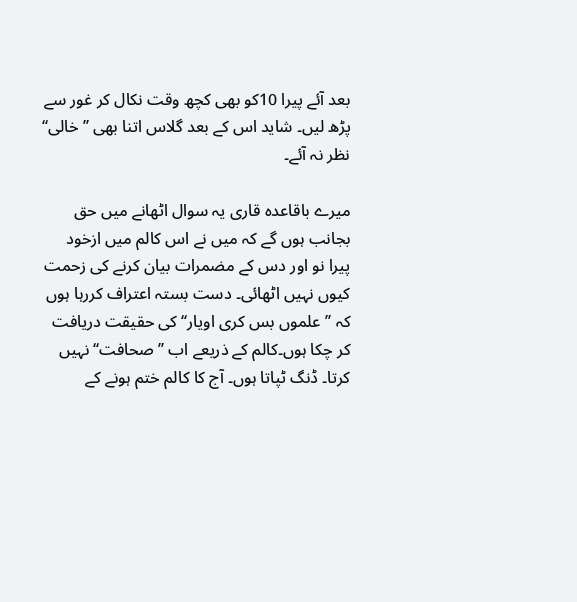بعد آئے پیرا 10کو بھی کچھ وقت نکال کر غور سے پڑھ لیں۔ شاید اس کے بعد گلاس اتنا بھی ’’خالی‘‘ نظر نہ آئے۔

میرے باقاعدہ قاری یہ سوال اٹھانے میں حق بجانب ہوں گے کہ میں نے اس کالم میں ازخود پیرا نو اور دس کے مضمرات بیان کرنے کی زحمت کیوں نہیں اٹھائی۔ دست بستہ اعتراف کررہا ہوں کہ ’’علموں بس کری اویار‘‘ کی حقیقت دریافت کر چکا ہوں۔کالم کے ذریعے اب ’’صحافت‘‘ نہیں کرتا۔ ڈنگ ٹپاتا ہوں۔ آج کا کالم ختم ہونے کے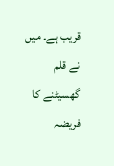قریب ہے۔ میں نے قلم گھسیٹنے کا فریضہ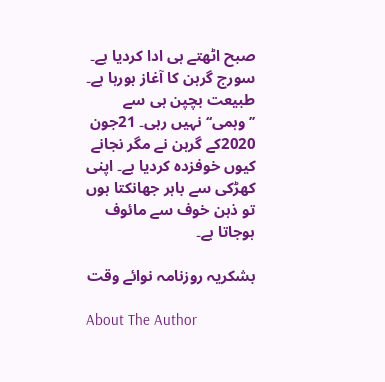صبح اٹھتے ہی ادا کردیا ہے۔ سورج گرہن کا آغاز ہورہا ہے۔ طبیعت بچپن ہی سے ’’وہمی‘‘ نہیں رہی۔ 21جون 2020کے گرہن نے مگر نجانے کیوں خوفزدہ کردیا ہے۔ اپنی کھڑکی سے باہر جھانکتا ہوں تو ذہن خوف سے مائوف ہوجاتا ہے۔

بشکریہ روزنامہ نوائے وقت

About The Author